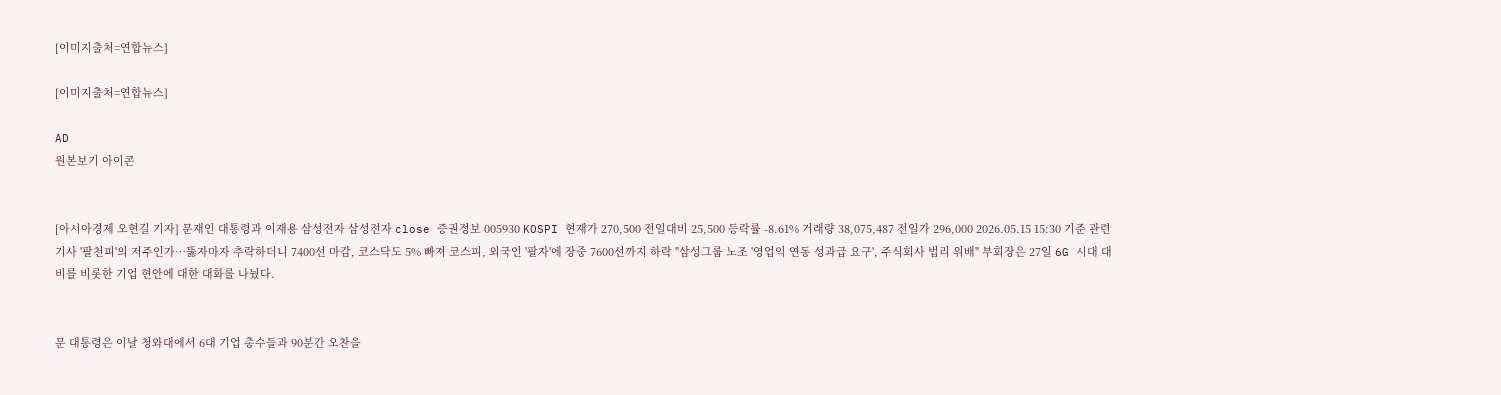[이미지출처=연합뉴스]

[이미지출처=연합뉴스]

AD
원본보기 아이콘


[아시아경제 오현길 기자] 문재인 대통령과 이재용 삼성전자 삼성전자 close 증권정보 005930 KOSPI 현재가 270,500 전일대비 25,500 등락률 -8.61% 거래량 38,075,487 전일가 296,000 2026.05.15 15:30 기준 관련기사 '팔천피'의 저주인가…뚫자마자 추락하더니 7400선 마감, 코스닥도 5% 빠져 코스피, 외국인 '팔자'에 장중 7600선까지 하락 "삼성그룹 노조 '영업익 연동 성과급 요구', 주식회사 법리 위배" 부회장은 27일 6G 시대 대비를 비롯한 기업 현안에 대한 대화를 나눴다.


문 대통령은 이날 청와대에서 6대 기업 총수들과 90분간 오찬을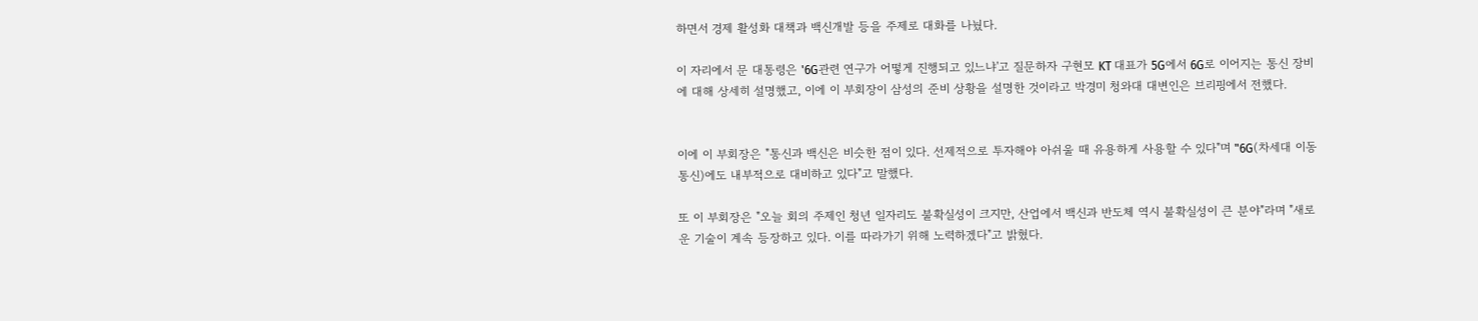하면서 경제 활성화 대책과 백신개발 등을 주제로 대화를 나눴다.

이 자리에서 문 대통령은 '6G관련 연구가 어떻게 진행되고 있느냐'고 질문하자 구현모 KT 대표가 5G에서 6G로 이어지는 통신 장비에 대해 상세히 설명했고, 이에 이 부회장이 삼성의 준비 상황을 설명한 것이라고 박경미 청와대 대변인은 브리핑에서 전했다.


이에 이 부회장은 "통신과 백신은 비슷한 점이 있다. 선제적으로 투자해야 아쉬울 때 유용하게 사용할 수 있다"며 "6G(차세대 이동통신)에도 내부적으로 대비하고 있다"고 말했다.

또 이 부회장은 "오늘 회의 주제인 청년 일자리도 불확실성이 크지만, 산업에서 백신과 반도체 역시 불확실성이 큰 분야"라며 "새로운 기술이 계속 등장하고 있다. 이를 따라가기 위해 노력하겠다"고 밝혔다.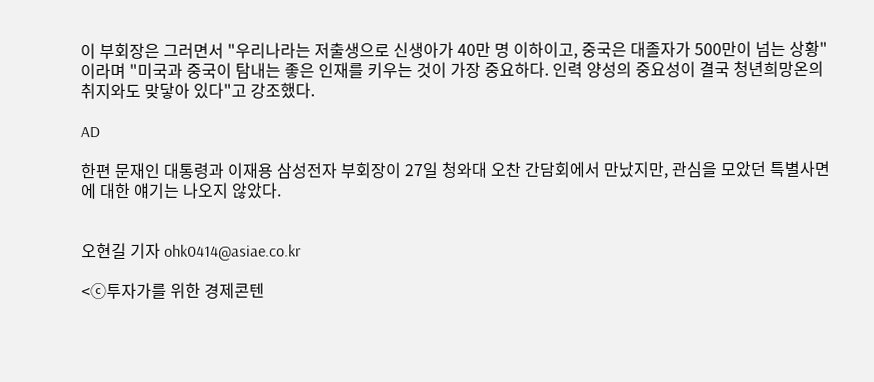이 부회장은 그러면서 "우리나라는 저출생으로 신생아가 40만 명 이하이고, 중국은 대졸자가 500만이 넘는 상황"이라며 "미국과 중국이 탐내는 좋은 인재를 키우는 것이 가장 중요하다. 인력 양성의 중요성이 결국 청년희망온의 취지와도 맞닿아 있다"고 강조했다.

AD

한편 문재인 대통령과 이재용 삼성전자 부회장이 27일 청와대 오찬 간담회에서 만났지만, 관심을 모았던 특별사면에 대한 얘기는 나오지 않았다.


오현길 기자 ohk0414@asiae.co.kr

<ⓒ투자가를 위한 경제콘텐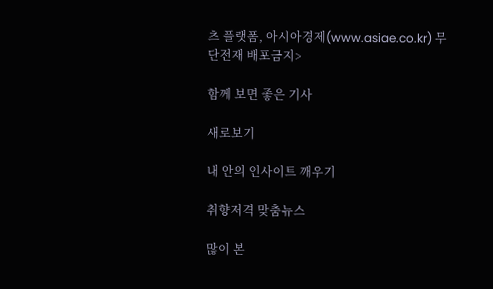츠 플랫폼, 아시아경제(www.asiae.co.kr) 무단전재 배포금지>

함께 보면 좋은 기사

새로보기

내 안의 인사이트 깨우기

취향저격 맞춤뉴스

많이 본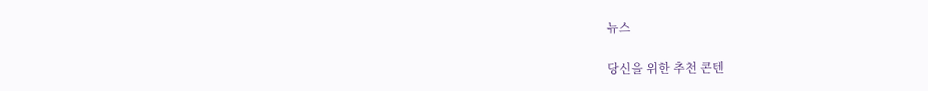뉴스

당신을 위한 추천 콘텐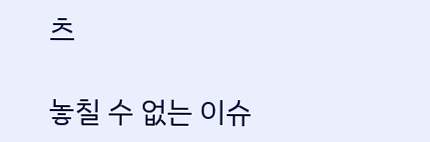츠

놓칠 수 없는 이슈